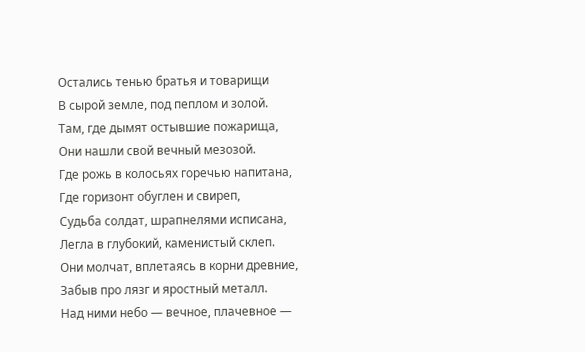Остались тенью братья и товарищи
В сырой земле, под пеплом и золой.
Там, где дымят остывшие пожарища,
Они нашли свой вечный мезозой.
Где рожь в колосьях горечью напитана,
Где горизонт обуглен и свиреп,
Судьба солдат, шрапнелями исписана,
Легла в глубокий, каменистый склеп.
Они молчат, вплетаясь в корни древние,
Забыв про лязг и яростный металл.
Над ними небо — вечное, плачевное —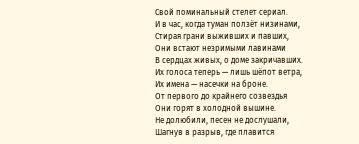Свой поминальный стелет сериал.
И в час, когда туман ползёт низинами,
Стирая грани выживших и павших,
Они встают незримыми лавинами
В сердцах живых, о доме закричавших.
Их голоса теперь — лишь шёпот ветра,
Их имена — насечки на броне.
От первого до крайнего созвездья
Они горят в холодной вышине.
Не долюбили, песен не дослушали,
Шагнув в разрыв, где плавится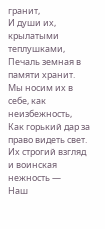гранит,
И души их, крылатыми теплушками,
Печаль земная в памяти хранит.
Мы носим их в себе, как неизбежность,
Как горький дар за право видеть свет.
Их строгий взгляд и воинская нежность —
Наш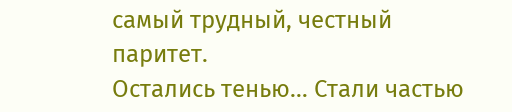самый трудный, честный паритет.
Остались тенью… Стали частью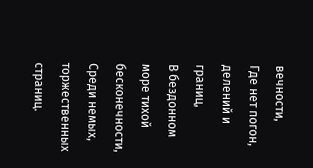вечности,
Где нет погон, делений и границ,
В бездонном море тихой бесконечности,
Среди немых, торжественных страниц.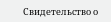Свидетельство о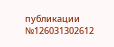публикации №126031302612